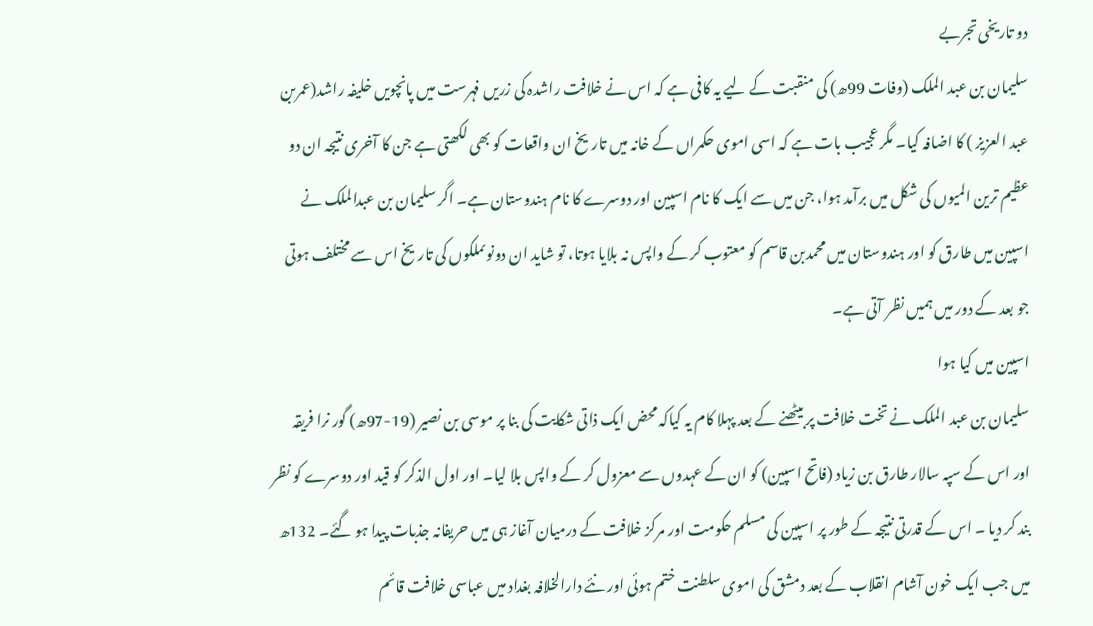دو تاریخی تجربے
سلیمان بن عبد الملک (وفات 99ھ) کی منقبت کے لیے یہ کافی ہے کہ اس نے خلافت راشدہ کی زریں فہرست میں پانچویں خلیفہ راشد(عمربن عبد العزیز ) کا اضافہ کیا۔ مگر عجیب بات ہے کہ اسی اموی حکمراں کے خانہ میں تاریخ ان واقعات کو بھی لکھتی ہے جن کا آخری نتیجہ ان دو عظیم ترین المیوں کی شکل میں برآمد ہوا، جن میں سے ایک کا نام اسپین اور دوسرے کا نام ہندوستان ہے۔ اگر سلیمان بن عبدالملک نے اسپین میں طارق کو اور ہندوستان میں محمدبن قاسم کو معتوب کر کے واپس نہ بلایا ہوتا، تو شاید ان دونوںملکوں کی تاریخ اس سے مختلف ہوتی جو بعد کے دور میں ہمیں نظر آتی ہے۔
اسپین میں کیا ہوا
سلیمان بن عبد الملک نے تخت خلافت پر بیٹھنے کے بعد پہلا کام یہ کیاکہ محض ایک ذاتی شکایت کی بنا پر موسی بن نصیر (19-97ھ) گور نرا فریقہ اور اس کے سپہ سالار طارق بن زیاد (فاتح اسپین) کو ان کے عہدوں سے معزول کر کے واپس بلا لیا۔ اور اول الذکر کو قید اور دوسرے کو نظر بند کر دیا ۔ اس کے قدرتی نتیجہ کے طور پر اسپین کی مسلم حکومت اور مرکز خلافت کے درمیان آغاز ہی میں حریفانہ جذبات پیدا ہو گئے۔ 132ھ میں جب ایک خون آشام انقلاب کے بعد دمشق کی اموی سلطنت ختم ہوئی اور نئے دارالخلافہ بغداد میں عباسی خلافت قائم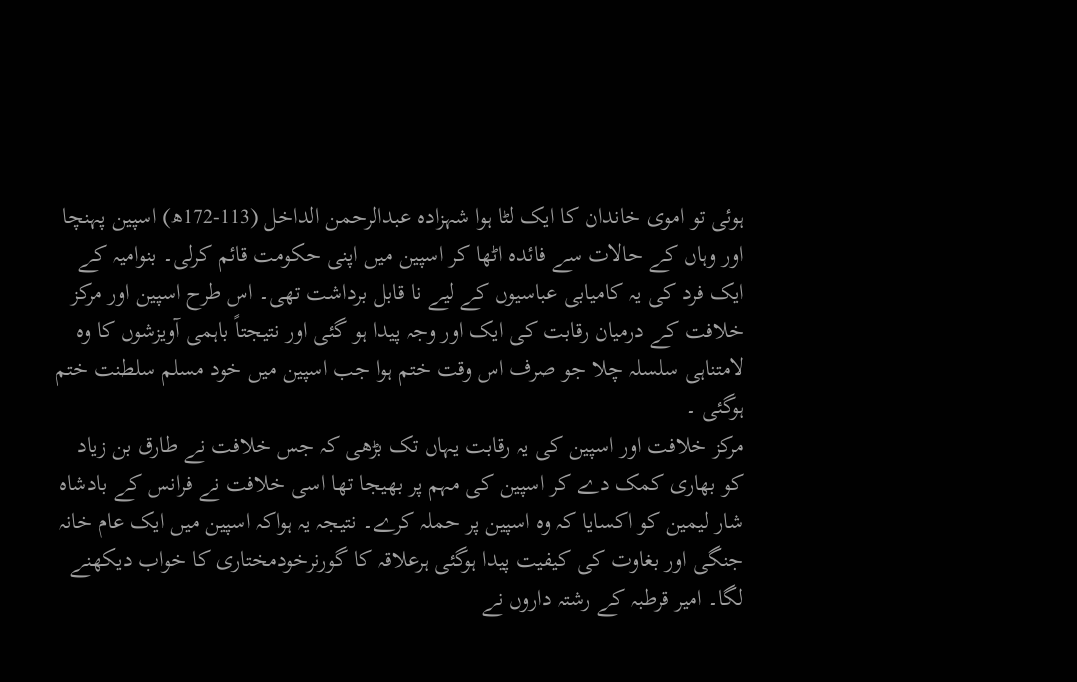ہوئی تو اموی خاندان کا ایک لٹا ہوا شہزادہ عبدالرحمن الداخل (113-172ھ) اسپین پہنچا اور وہاں کے حالات سے فائدہ اٹھا کر اسپین میں اپنی حکومت قائم کرلی۔ بنوامیہ کے ایک فرد کی یہ کامیابی عباسیوں کے لیے نا قابل برداشت تھی۔ اس طرح اسپین اور مرکز خلافت کے درمیان رقابت کی ایک اور وجہ پیدا ہو گئی اور نتیجتاً باہمی آویزشوں کا وہ لامتناہی سلسلہ چلا جو صرف اس وقت ختم ہوا جب اسپین میں خود مسلم سلطنت ختم ہوگئی ۔
مرکز خلافت اور اسپین کی یہ رقابت یہاں تک بڑھی کہ جس خلافت نے طارق بن زیاد کو بھاری کمک دے کر اسپین کی مہم پر بھیجا تھا اسی خلافت نے فرانس کے بادشاہ شار لیمین کو اکسایا کہ وہ اسپین پر حملہ کرے۔ نتیجہ یہ ہواکہ اسپین میں ایک عام خانہ جنگی اور بغاوت کی کیفیت پیدا ہوگئی ہرعلاقہ کا گورنرخودمختاری کا خواب دیکھنے لگا۔ امیر قرطبہ کے رشتہ داروں نے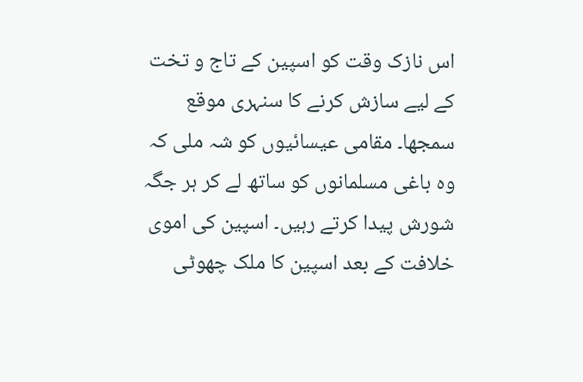اس نازک وقت کو اسپین کے تاج و تخت کے لیے سازش کرنے کا سنہری موقع سمجھا۔ مقامی عیسائیوں کو شہ ملی کہ وہ باغی مسلمانوں کو ساتھ لے کر ہر جگہ شورش پیدا کرتے رہیں۔ اسپین کی اموی خلافت کے بعد اسپین کا ملک چھوٹی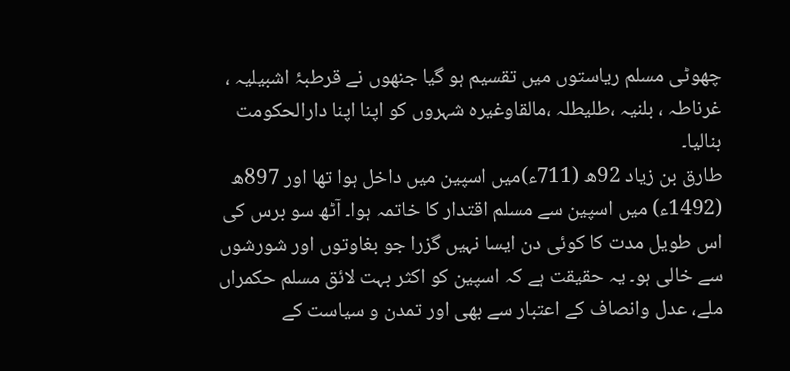چھوٹی مسلم ریاستوں میں تقسیم ہو گیا جنھوں نے قرطبۂ اشبیلیہ ، غرناطہ ، بلنیہ ،طليطلہ ،مالقاوغیرہ شہروں کو اپنا اپنا دارالحکومت بنالیا۔
طارق بن زیاد 92ھ (711ء)میں اسپین میں داخل ہوا تھا اور 897ھ (1492ء) میں اسپین سے مسلم اقتدار کا خاتمہ ہوا۔ آٹھ سو برس کی اس طویل مدت کا کوئی دن ایسا نہیں گزرا جو بغاوتوں اور شورشوں سے خالی ہو۔ یہ حقیقت ہے کہ اسپین کو اکثر بہت لائق مسلم حکمراں ملے، عدل وانصاف کے اعتبار سے بھی اور تمدن و سیاست کے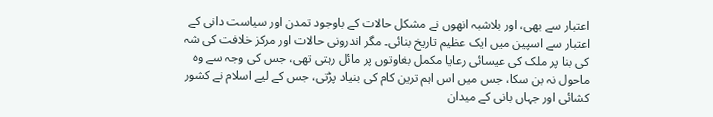اعتبار سے بھی، اور بلاشبہ انھوں نے مشکل حالات کے باوجود تمدن اور سیاست دانی کے اعتبار سے اسپین میں ایک عظیم تاریخ بنائی۔ مگر اندرونی حالات اور مرکز خلافت کی شہ کی بنا پر ملک کی عیسائی رعایا مکمل بغاوتوں پر مائل رہتی تھی، جس کی وجہ سے وہ ماحول نہ بن سکا، جس میں اس اہم ترین کام کی بنیاد پڑتی، جس کے لیے اسلام نے کشور کشائی اور جہاں بانی کے میدان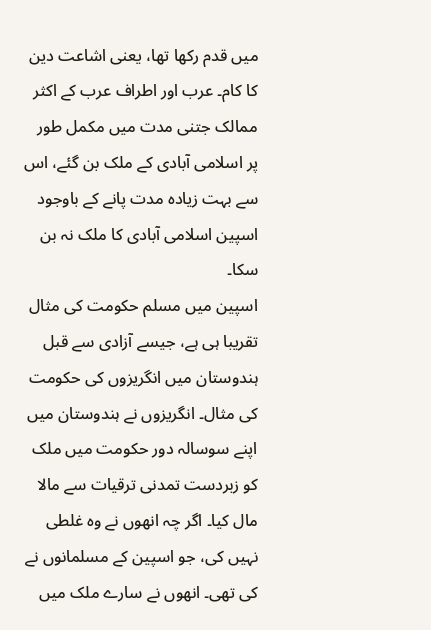میں قدم رکھا تھا، یعنی اشاعت دین کا کام۔ عرب اور اطراف عرب کے اکثر ممالک جتنی مدت میں مکمل طور پر اسلامی آبادی کے ملک بن گئے، اس سے بہت زیادہ مدت پانے کے باوجود اسپین اسلامی آبادی کا ملک نہ بن سکا۔
اسپین میں مسلم حکومت کی مثال تقریبا ہی ہے، جیسے آزادی سے قبل ہندوستان میں انگریزوں کی حکومت کی مثال۔ انگریزوں نے ہندوستان میں اپنے سوسالہ دور حکومت میں ملک کو زبردست تمدنی ترقیات سے مالا مال کیا۔ اگر چہ انھوں نے وہ غلطی نہیں کی، جو اسپین کے مسلمانوں نے کی تھی۔ انھوں نے سارے ملک میں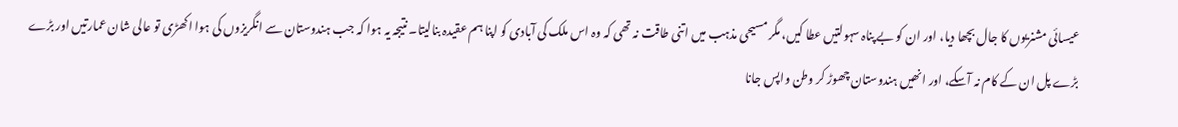عیسائی مشنریوں کا جال بچھا دیا، اور ان کو بے پناہ سہولتیں عطا کیں، مگر مسیحی مذہب میں اتنی طاقت نہ تھی کہ وہ اس ملک کی آبادی کو اپنا ہم عقیدہ بنالیتا۔ نتیجہ یہ ہوا کہ جب ہندوستان سے انگریزوں کی ہوا اکھڑی تو عالی شان عمارتیں اور بڑے بڑے پل ان کے کام نہ آسکے، اور انھیں ہندوستان چھوڑ کر وطن واپس جانا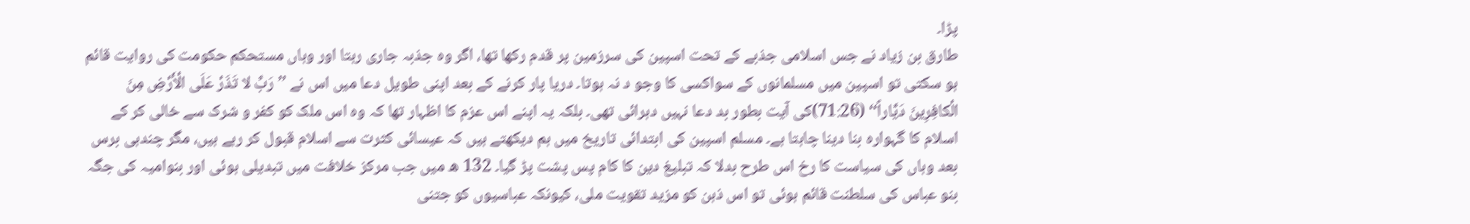پڑا۔
طارق بن زیاد نے جس اسلامی جذبے کے تحت اسپین کی سرزمین پر قدم رکھا تھا، اگر وہ جذبہ جاری رہتا اور وہاں مستحکم حکومت کی روایت قائم ہو سکتی تو اسپین میں مسلمانوں کے سواکسی کا وجو د نہ ہوتا۔ دریا پار کرنے کے بعد اپنی طویل دعا میں اس نے ’’رَبِّ لا تَذَرْ عَلَى الْأَرْضِ مِنَ الْكافِرِينَ دَيَّاراً‘‘ (71:26)کی آیت بطور بد دعا نہیں دہرائی تھی۔ بلکہ یہ اپنے اس عزم کا اظہار تھا کہ وہ اس ملک کو کفر و شرک سے خالی کر کے اسلام کا گہوارہ بنا دینا چاہتا ہے۔ مسلم اسپین کی ابتدائی تاریخ میں ہم دیکھتے ہیں کہ عیسائی کثرت سے اسلام قبول کر رہے ہیں، مگر چندہی برس بعد وہاں کی سیاست کا رخ اس طرح بدلا کہ تبلیغ دین کا کام پس پشت پڑ گیا۔ 132 ھ میں جب مرکز خلافت میں تبدیلی ہوئی اور بنوامیہ کی جگہ بنو عباس کی سلطنت قائم ہوئی تو اس ذہن کو مزید تقویت ملی، کیونکہ عباسیوں کو جتنی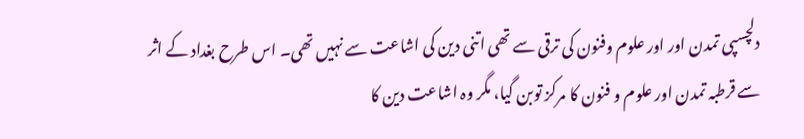دلچسپی تمدن اور اور علوم وفنون کی ترقی سے تھی اتنی دین کی اشاعت سے نہیں تھی۔ اس طرح بغداد کے اثر سے قرطبہ تمدن اور علوم و فنون کا مرکز توبن گیا، مگر وہ اشاعت دین کا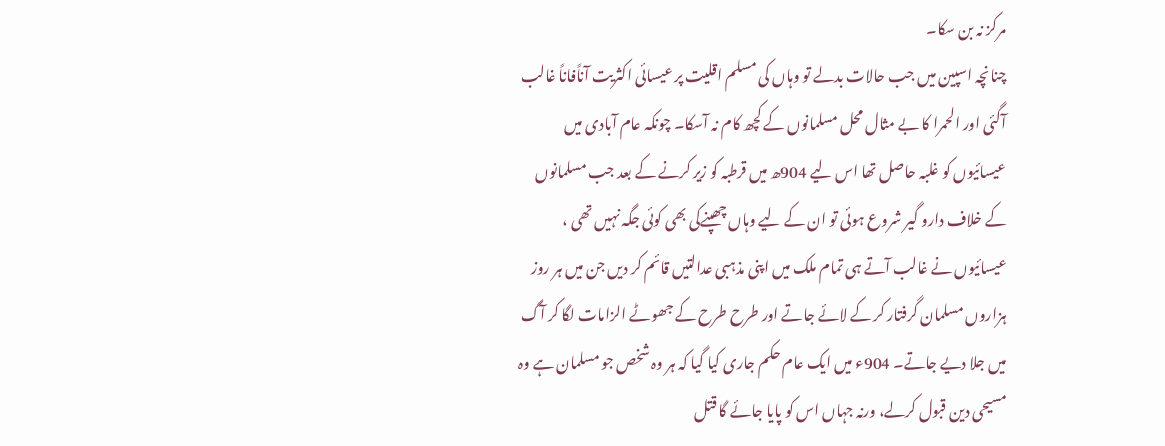مرکز نہ بن سکا۔
چنانچہ اسپین میں جب حالات بدلے تو وہاں کی مسلم اقلیت پر عیسائی اکثریت آناًفاناً غالب آگئی اور الحمرا کا بے مثال محل مسلمانوں کے کچھ کام نہ آسکا۔ چونکہ عام آبادی میں عیسائیوں کو غلبہ حاصل تھا اس لیے 904ھ میں قرطبہ کو زیر کرنے کے بعد جب مسلمانوں کے خلاف دارو گیر شروع ہوئی تو ان کے لیے وہاں چھپنےکی بھی کوئی جگہ نہیں تھی ، عیسائیوں نے غالب آتے ہی تمام ملک میں اپنی مذہبی عدالتیں قائم کر دیں جن میں ہر روز ہزاروں مسلمان گرفتار کر کے لائے جاتے اور طرح طرح کے جھوٹے الزامات لگا کر آگ میں جلا دیے جاتے۔ 904ء میں ایک عام حکم جاری کیا گیا کہ ہر وہ شخص جو مسلمان ہے وہ مسیحی دین قبول کرلے، ورنہ جہاں اس کو پایا جائے گا قتل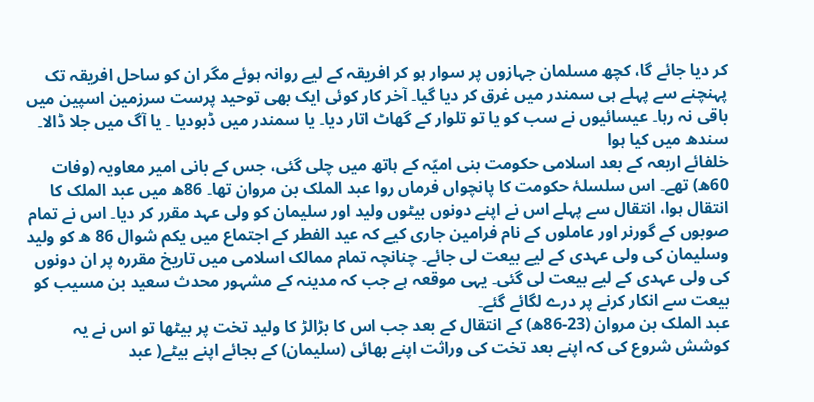کر دیا جائے گا، کچھ مسلمان جہازوں پر سوار ہو کر افریقہ کے لیے روانہ ہوئے مگر ان کو ساحل افریقہ تک پہنچنے سے پہلے ہی سمندر میں غرق کر دیا گیا۔ آخر کار کوئی ایک بھی توحید پرست سرزمین اسپین میں باقی نہ رہا۔ عیسائیوں نے سب کو یا تو تلوار کے گھاٹ اتار دیا۔ یا سمندر میں ڈبودیا ۔ یا آگ میں جلا ڈالا۔
سندھ میں کیا ہوا
خلفائے اربعہ کے بعد اسلامی حکومت بنی امیّہ کے ہاتھ میں چلی گئی، جس کے بانی امیر معاویہ (وفات 60ھ) تھے۔ اس سلسلۂ حکومت کا پانچواں فرماں روا عبد الملک بن مروان تھا۔ 86ھ میں عبد الملک کا انتقال ہوا، انتقال سے پہلے اس نے اپنے دونوں بیٹوں ولید اور سلیمان کو ولی عہد مقرر کر دیا۔ اس نے تمام صوبوں کے گورنر اور عاملوں کے نام فرامین جاری کیے کہ عید الفطر کے اجتماع میں یکم شوال 86 ھ کو ولید وسلیمان کی ولی عہدی کے لیے بیعت لی جائے۔ چنانچہ تمام ممالک اسلامی میں تاریخ مقررہ پر ان دونوں کی ولی عہدی کے لیے بیعت لی گئی۔ یہی موقعہ ہے جب کہ مدینہ کے مشہور محدث سعید بن مسیب کو بیعت سے انکار کرنے پر درے لگائے گئے۔
عبد الملک بن مروان (23-86ھ) کے انتقال کے بعد جب اس کا بڑالڑ کا ولید تخت پر بیٹھا تو اس نے یہ کوشش شروع کی کہ اپنے بعد تخت کی وراثت اپنے بھائی (سلیمان) کے بجائے اپنے بیٹے( عبد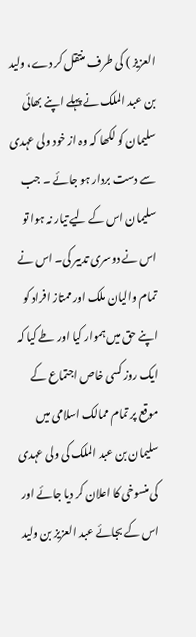العزیز ) کی طرف منتقل کر دے، ولید بن عبد الملک نے پہلے اپنے بھائی سلیمان کو لکھا کہ وہ از خود ولی عہدی سے دست بردار ہو جائے ۔ جب سلیمان اس کے لیے تیار نہ ہوا تو اس نے دوسری تدبیر کی۔ اس نے تمام والیان ملک اور ممتاز افراد کو اپنے حق میں ہموار کیا اور طے کیا کہ ایک روز کسی خاص اجتماع کے موقع پر تمام ممالک اسلامی میں سلیمان بن عبد الملک کی ولی عہدی کی منسوخی کا اعلان کر دیا جائے اور اس کے بجائے عبد العزیز بن ولید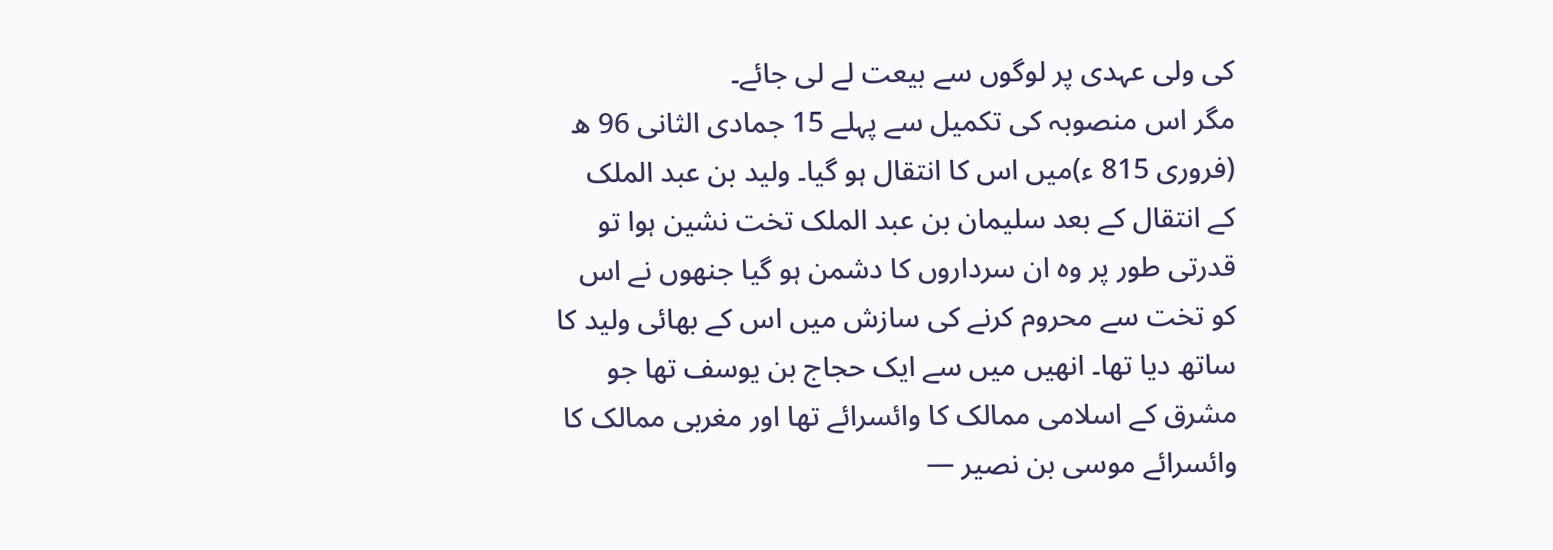کی ولی عہدی پر لوگوں سے بیعت لے لی جائے۔
مگر اس منصوبہ کی تکمیل سے پہلے 15 جمادی الثانی 96 ھ (فروری 815 ء)میں اس کا انتقال ہو گیا۔ ولید بن عبد الملک کے انتقال کے بعد سلیمان بن عبد الملک تخت نشین ہوا تو قدرتی طور پر وہ ان سرداروں کا دشمن ہو گیا جنھوں نے اس کو تخت سے محروم کرنے کی سازش میں اس کے بھائی ولید کا ساتھ دیا تھا۔ انھیں میں سے ایک حجاج بن یوسف تھا جو مشرق کے اسلامی ممالک کا وائسرائے تھا اور مغربی ممالک کا وائسرائے موسی بن نصیر —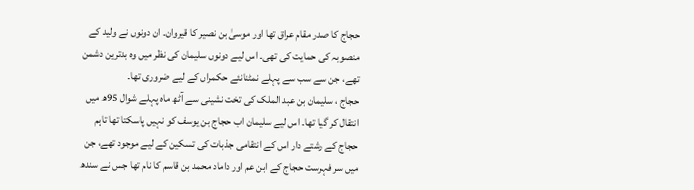حجاج کا صدر مقام عراق تھا اور موسیٰ بن نصیر کا قیروان۔ ان دونوں نے ولید کے منصوبہ کی حمایت کی تھی۔ اس لیے دونوں سلیمان کی نظر میں وہ بدترین دشمن تھے، جن سے سب سے پہلے نمٹنانئے حکمراں کے لیے ضروری تھا۔
حجاج ، سلیمان بن عبد الملک کی تخت نشینی سے آٹھ ماہ پہلے شوال 95ھ میں انتقال کر گیا تھا۔ اس لیے سلیمان اب حجاج بن یوسف کو نہیں پاسکتا تھا تاہم حجاج کے رشتے دار اس کے انتقامی جذبات کی تسکین کے لیے موجود تھے، جن میں سر فہرست حجاج کے ابن عم اور داماد محمد بن قاسم کا نام تھا جس نے سندھ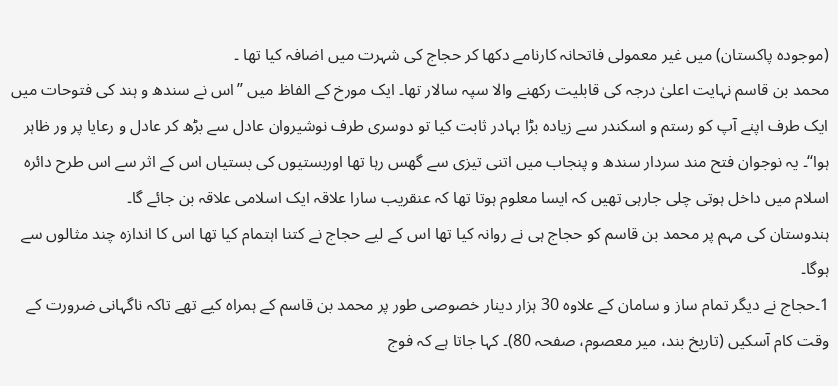(موجودہ پاکستان) میں غیر معمولی فاتحانہ کارنامے دکھا کر حجاج کی شہرت میں اضافہ کیا تھا ۔
محمد بن قاسم نہایت اعلیٰ درجہ کی قابلیت رکھنے والا سپہ سالار تھا۔ ایک مورخ کے الفاظ میں ’’اس نے سندھ و ہند کی فتوحات میں ایک طرف اپنے آپ کو رستم و اسکندر سے زیادہ بڑا بہادر ثابت کیا تو دوسری طرف نوشیروان عادل سے بڑھ کر عادل و رعایا پر ور ظاہر ہوا‘‘۔ یہ نوجوان فتح مند سردار سندھ و پنجاب میں اتنی تیزی سے گھس رہا تھا اوربستیوں کی بستیاں اس کے اثر سے اس طرح دائرہ اسلام میں داخل ہوتی چلی جارہی تھیں کہ ایسا معلوم ہوتا تھا کہ عنقریب سارا علاقہ ایک اسلامی علاقہ بن جائے گا۔
ہندوستان کی مہم پر محمد بن قاسم کو حجاج ہی نے روانہ کیا تھا اس کے لیے حجاج نے کتنا اہتمام کیا تھا اس کا اندازہ چند مثالوں سے ہوگا۔
1۔حجاج نے دیگر تمام ساز و سامان کے علاوہ 30 ہزار دینار خصوصی طور پر محمد بن قاسم کے ہمراہ کیے تھے تاکہ ناگہانی ضرورت کے وقت کام آسکیں (تاریخ بند، میر معصوم، صفحہ 80)۔ کہا جاتا ہے کہ فوج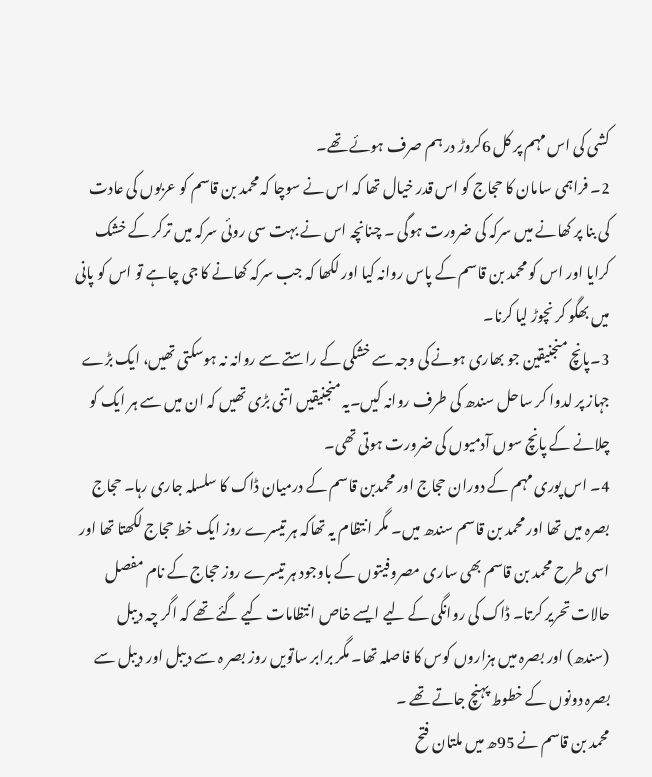کشی کی اس مہم پر کل 6کروڑ در ہم صرف ہوئے تھے۔
2۔ فراہمی سامان کا حجاج کو اس قدر خیال تھا کہ اس نے سوچا کہ محمد بن قاسم کو عربوں کی عادت کی بنا پر کھانے میں سرکہ کی ضرورت ہوگی ۔ چنانچہ اس نے بہت سی روئی سرکہ میں ترکر کے خشک کرایا اور اس کو محمد بن قاسم کے پاس روانہ کیا اور لکھا کہ جب سرکہ کھانے کا جی چاہے تو اس کو پانی میں بھگو کر نچوڑ لیا کرنا۔
3۔پانچ منجنیقین جو بھاری ہونے کی وجہ سے خشکی کے راستے سے روانہ نہ ہوسکتی تھیں، ایک بڑے جہاز پر لدوا کر ساحل سندھ کی طرف روانہ کیں۔یہ منجنیقیں اتنی بڑی تھیں کہ ان میں سے ہر ایک کو چلانے کے پانچ سوں آدمیوں کی ضرورت ہوتی تھی۔
4۔ اس پوری مہم کے دوران حجاج اور محمدبن قاسم کے درمیان ڈاک کا سلسلہ جاری رہا۔ حجاج بصرہ میں تھا اور محمد بن قاسم سندھ میں۔ مگر انتظام یہ تھاکہ ہر تیسرے روز ایک خط حجاج لکھتا تھا اور اسی طرح محمد بن قاسم بھی ساری مصروفیتوں کے باوجود ہر تیسرے روز حجاج کے نام مفصل حالات تحریر کرتا۔ ڈاک کی روانگی کے لیے ایسے خاص انتظامات کیے گئے تھے کہ اگر چہ دیبل (سندھ) اور بصرہ میں ہزاروں کوس کا فاصلہ تھا۔ مگر برابر ساتویں روز بصر ہ سے دیبل اور دیبل سے بصرہ دونوں کے خطوط پہنچ جاتے تھے ۔
محمد بن قاسم نے 95ھ میں ملتان فتح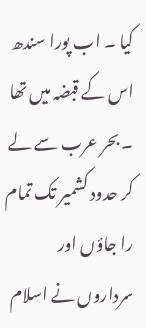کیا ۔ اب پورا سندھ اس کے قبضہ میں تھا ۔ بحر عرب سے لے کر حدود کشمیر تک تمام را جاؤں اور سرداروں نے اسلام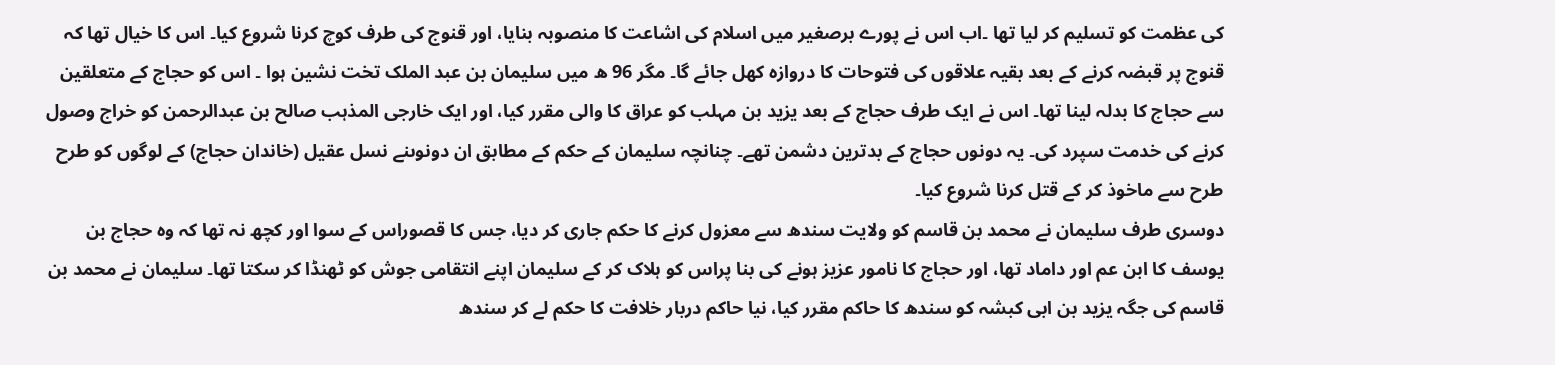کی عظمت کو تسلیم کر لیا تھا ۔اب اس نے پورے برصغیر میں اسلام کی اشاعت کا منصوبہ بنایا، اور قنوج کی طرف کوچ کرنا شروع کیا۔ اس کا خیال تھا کہ قنوج پر قبضہ کرنے کے بعد بقیہ علاقوں کی فتوحات کا دروازہ کھل جائے گا۔ مگر 96 ھ میں سلیمان بن عبد الملک تخت نشین ہوا ۔ اس کو حجاج کے متعلقین سے حجاج کا بدلہ لینا تھا۔ اس نے ایک طرف حجاج کے بعد یزید بن مہلب کو عراق کا والی مقرر کیا، اور ایک خارجی المذہب صالح بن عبدالرحمن کو خراج وصول کرنے کی خدمت سپرد کی۔ یہ دونوں حجاج کے بدترین دشمن تھے۔ چنانچہ سلیمان کے حکم کے مطابق ان دونوںنے نسل عقیل (خاندان حجاج) کے لوگوں کو طرح طرح سے ماخوذ کر کے قتل کرنا شروع کیا۔
دوسری طرف سلیمان نے محمد بن قاسم کو ولایت سندھ سے معزول کرنے کا حکم جاری کر دیا، جس کا قصوراس کے سوا اور کچھ نہ تھا کہ وہ حجاج بن یوسف کا ابن عم اور داماد تھا، اور حجاج کا نامور عزیز ہونے کی بنا پراس کو ہلاک کر کے سلیمان اپنے انتقامی جوش کو ٹھنڈا کر سکتا تھا۔ سلیمان نے محمد بن قاسم کی جگہ یزید بن ابی کبشہ کو سندھ کا حاکم مقرر کیا، نیا حاکم دربار خلافت کا حکم لے کر سندھ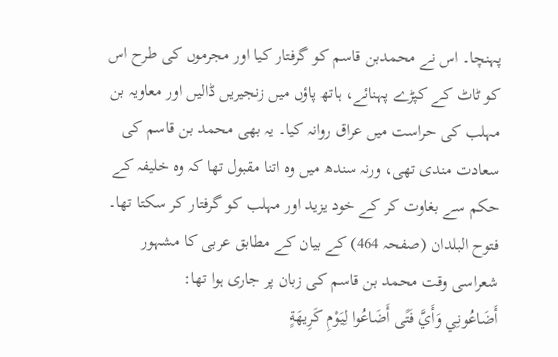پہنچا۔ اس نے محمدبن قاسم کو گرفتار کیا اور مجرموں کی طرح اس کو ٹاٹ کے کپڑے پہنائے، ہاتھ پاؤں میں زنجیریں ڈالیں اور معاویہ بن مہلب کی حراست میں عراق روانہ کیا۔ یہ بھی محمد بن قاسم کی سعادت مندی تھی، ورنہ سندھ میں وہ اتنا مقبول تھا کہ وہ خلیفہ کے حکم سے بغاوت کر کے خود یزید اور مہلب کو گرفتار کر سکتا تھا۔
فتوح البلدان (صفحہ 464) کے بیان کے مطابق عربی کا مشہور شعراسی وقت محمد بن قاسم کی زبان پر جاری ہوا تھا:
أَضَاعُونِي وَأَيَّ فَتًى أَضَاعُوا لِيَوْمِ كَرِيهَةٍ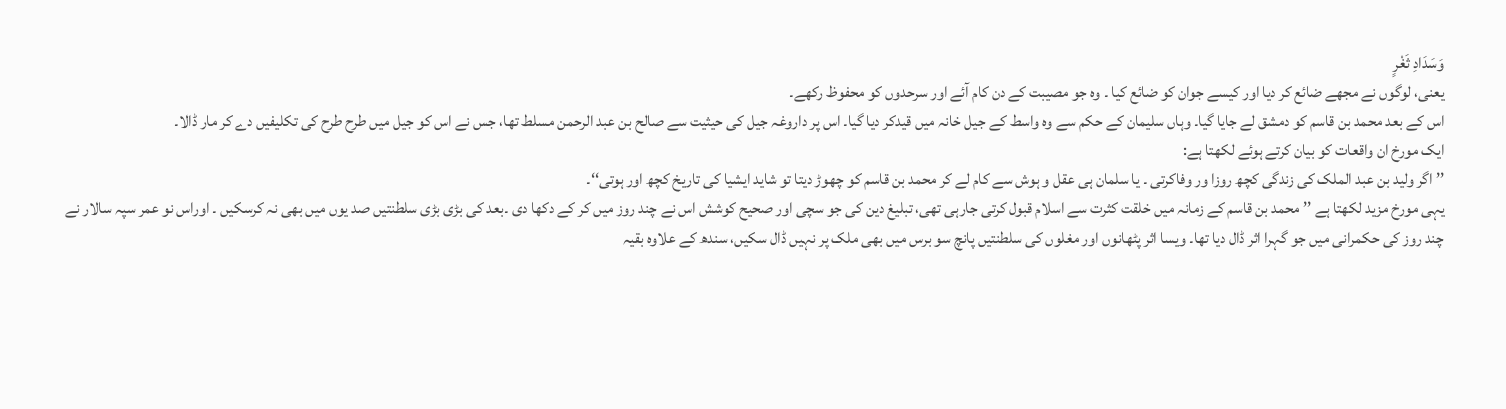وَسَدَادِ ثَغْرٍ
یعنی، لوگوں نے مجھے ضائع کر دیا اور کیسے جوان کو ضائع کیا ۔ وہ جو مصیبت کے دن کام آئے اور سرحدوں کو محفوظ رکھے۔
اس کے بعد محمد بن قاسم کو دمشق لے جایا گیا۔ وہاں سلیمان کے حکم سے وہ واسط کے جیل خانہ میں قیدکر دیا گیا۔ اس پر داروغہ جیل کی حیثیت سے صالح بن عبد الرحمن مسلط تھا، جس نے اس کو جیل میں طرح طرح کی تکلیفیں دے کر مار ڈالا۔
ایک مورخ ان واقعات کو بیان کرتے ہوئے لکھتا ہے:
’’ اگر ولید بن عبد الملک کی زندگی کچھ روزا ور وفاکرتی ۔ یا سلمان ہی عقل و ہوش سے کام لے کر محمد بن قاسم کو چھوڑ دیتا تو شاید ایشیا کی تاریخ کچھ اور ہوتی‘‘۔
یہی مورخ مزید لکھتا ہے ’’ محمد بن قاسم کے زمانہ میں خلقت کثرت سے اسلام قبول کرتی جارہی تھی، تبلیغ دین کی جو سچی اور صحیح کوشش اس نے چند روز میں کر کے دکھا دی ۔بعد کی بڑی بڑی سلطنتیں صد یوں میں بھی نہ کرسکیں ۔ اوراس نو عمر سپہ سالار نے چند روز کی حکمرانی میں جو گہرا اثر ڈال دیا تھا۔ ویسا اثر پٹھانوں اور مغلوں کی سلطنتیں پانچ سو برس میں بھی ملک پر نہیں ڈال سکیں، سندھ کے علاوہ بقیہ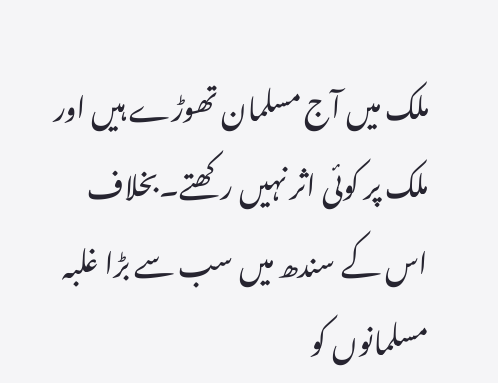ملک میں آج مسلمان تھوڑے ہیں اور ملک پر کوئی اثر نہیں رکھتے۔بخلاف اس کے سندھ میں سب سے بڑا غلبہ مسلمانوں کو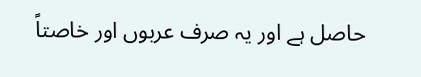حاصل ہے اور یہ صرف عربوں اور خاصتاً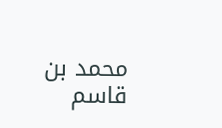محمد بن قاسم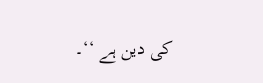کی دین ہے ‘‘۔